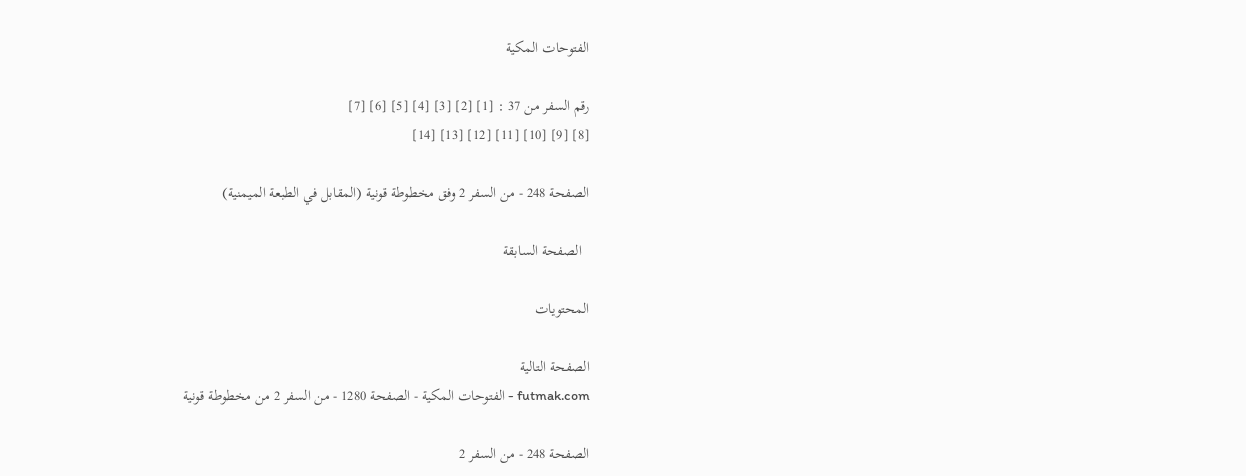الفتوحات المكية

رقم السفر من 37 : [1] [2] [3] [4] [5] [6] [7]
[8] [9] [10] [11] [12] [13] [14]

الصفحة 248 - من السفر 2 وفق مخطوطة قونية (المقابل في الطبعة الميمنية)

  الصفحة السابقة

المحتويات

الصفحة التالية
futmak.com - الفتوحات المكية - الصفحة 1280 - من السفر 2 من مخطوطة قونية

الصفحة 248 - من السفر 2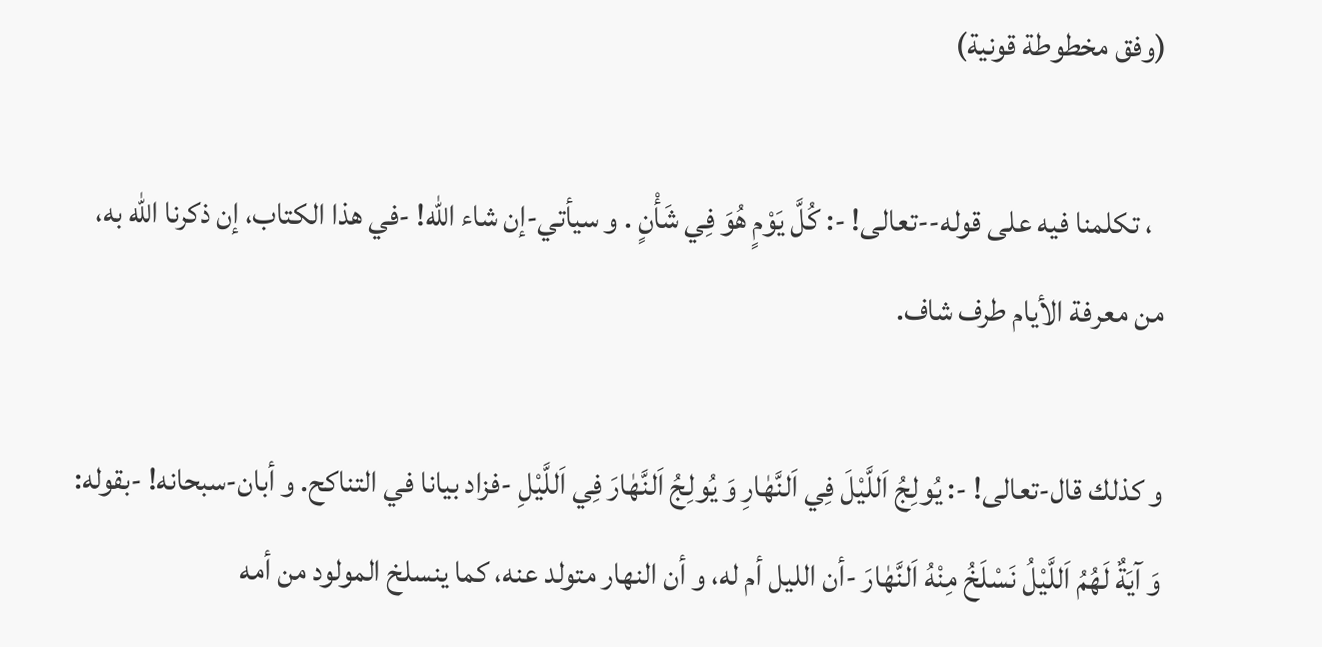(وفق مخطوطة قونية)

  ، تكلمنا فيه على قوله--تعالى! -: كُلَّ يَوْمٍ هُوَ فِي شَأْنٍ . و سيأتي-إن شاء اللّٰه! -في هذا الكتاب، إن ذكرنا اللّٰه به، من معرفة الأيام طرف شاف.

و كذلك قال-تعالى! -: يُولِجُ اَللَّيْلَ فِي اَلنَّهٰارِ وَ يُولِجُ اَلنَّهٰارَ فِي اَللَّيْلِ -فزاد بيانا في التناكح. و أبان-سبحانه! -بقوله: وَ آيَةٌ لَهُمُ اَللَّيْلُ نَسْلَخُ مِنْهُ اَلنَّهٰارَ -أن الليل أم له، و أن النهار متولد عنه، كما ينسلخ المولود من أمه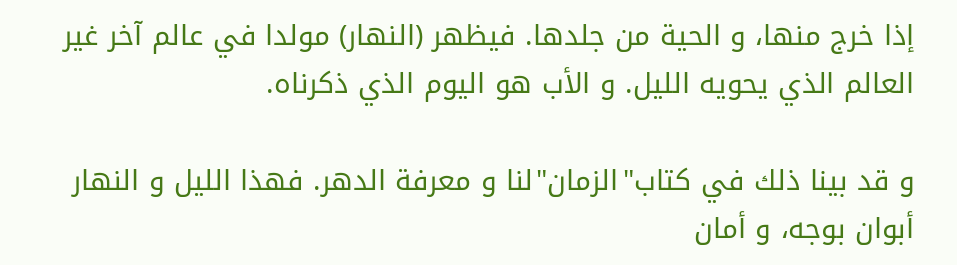إذا خرج منها، و الحية من جلدها. فيظهر (النهار) مولدا في عالم آخر غير العالم الذي يحويه الليل. و الأب هو اليوم الذي ذكرناه.

و قد بينا ذلك في كتاب"الزمان"لنا و معرفة الدهر. فهذا الليل و النهار أبوان بوجه، و أمان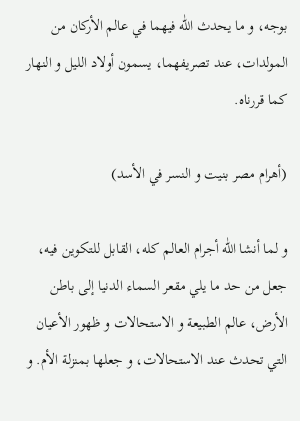بوجه، و ما يحدث اللّٰه فيهما في عالم الأركان من المولدات، عند تصريفهما، يسمون أولاد الليل و النهار كما قررناه.

(أهرام مصر بنيت و النسر في الأسد)

و لما أنشا اللّٰه أجرام العالم كله، القابل للتكوين فيه، جعل من حد ما يلي مقعر السماء الدنيا إلى باطن الأرض، عالم الطبيعة و الاستحالات و ظهور الأعيان التي تحدث عند الاستحالات، و جعلها بمنزلة الأم. و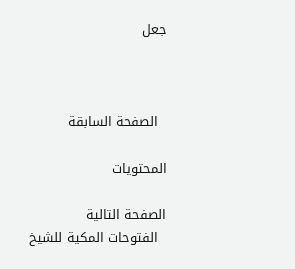جعل



  الصفحة السابقة

المحتويات

الصفحة التالية
  الفتوحات المكية للشيخ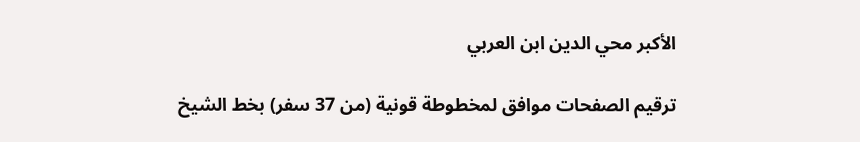الأكبر محي الدين ابن العربي

ترقيم الصفحات موافق لمخطوطة قونية (من 37 سفر) بخط الشيخ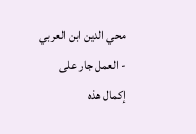محي الدين ابن العربي - العمل جار على إكمال هذه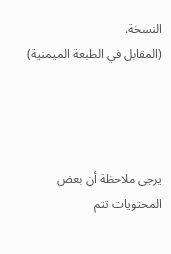النسخة.
(المقابل في الطبعة الميمنية)




يرجى ملاحظة أن بعض المحتويات تتم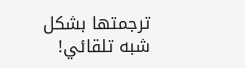ترجمتها بشكل شبه تلقائي!